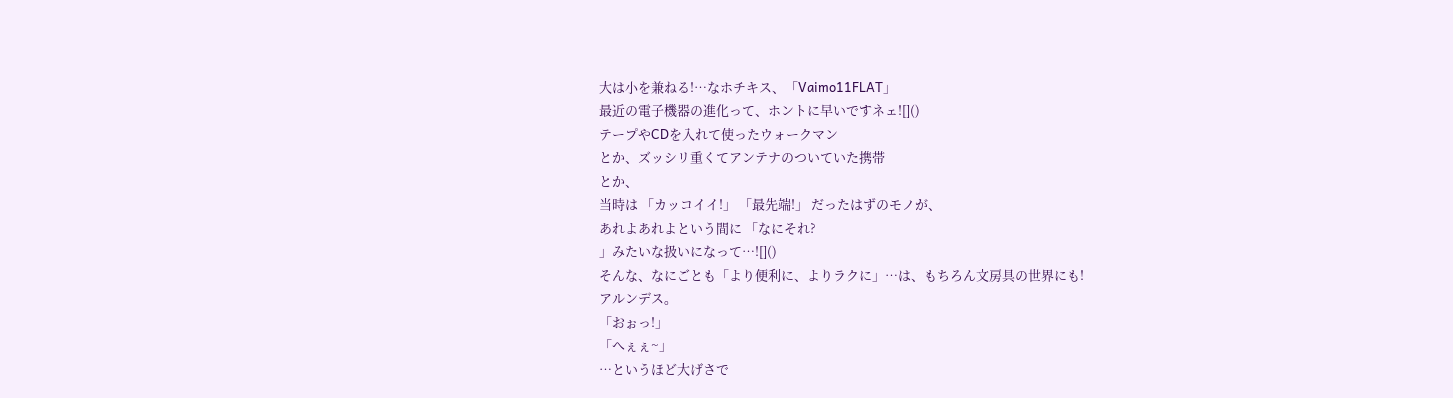大は小を兼ねる!…なホチキス、「Vaimo11FLAT」
最近の電子機器の進化って、ホントに早いですネェ![]()
テープやCDを入れて使ったウォークマン
とか、ズッシリ重くてアンテナのついていた携帯
とか、
当時は 「カッコイイ!」 「最先端!」 だったはずのモノが、
あれよあれよという間に 「なにそれ?
」みたいな扱いになって…![]()
そんな、なにごとも「より便利に、よりラクに」…は、もちろん文房具の世界にも!
アルンデス。
「おぉっ!」
「へぇぇ~」
…というほど大げさで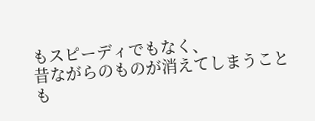もスピーディでもなく、
昔ながらのものが消えてしまうことも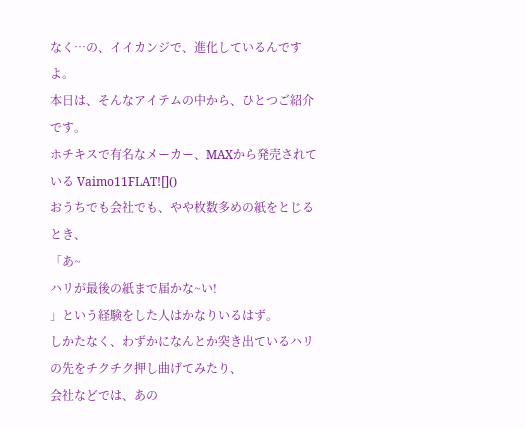なく…の、イイカンジで、進化しているんですよ。
本日は、そんなアイテムの中から、ひとつご紹介
です。
ホチキスで有名なメーカー、MAXから発売されている Vaimo11FLAT![]()
おうちでも会社でも、やや枚数多めの紙をとじるとき、
「あ~
ハリが最後の紙まで届かな~い!
」という経験をした人はかなりいるはず。
しかたなく、わずかになんとか突き出ているハリの先をチクチク押し曲げてみたり、
会社などでは、あの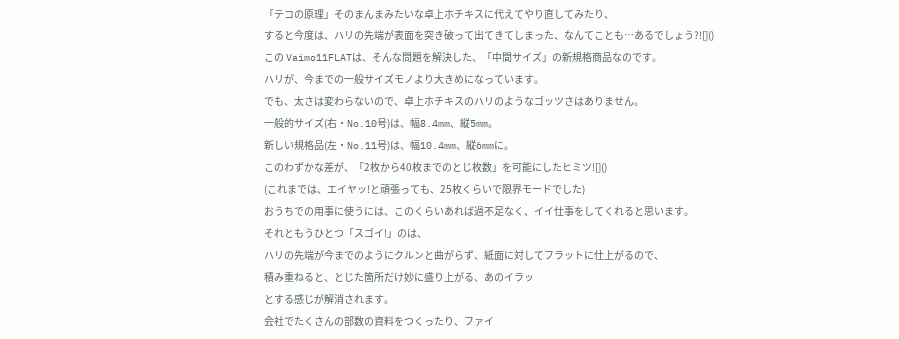「テコの原理」そのまんまみたいな卓上ホチキスに代えてやり直してみたり、
すると今度は、ハリの先端が表面を突き破って出てきてしまった、なんてことも…あるでしょう?![]()
この Vaimo11FLATは、そんな問題を解決した、「中間サイズ」の新規格商品なのです。
ハリが、今までの一般サイズモノより大きめになっています。
でも、太さは変わらないので、卓上ホチキスのハリのようなゴッツさはありません。
一般的サイズ(右・No.10号)は、幅8.4mm、縦5mm。
新しい規格品(左・No.11号)は、幅10.4mm、縦6mmに。
このわずかな差が、「2枚から40枚までのとじ枚数」を可能にしたヒミツ![]()
(これまでは、エイヤッ!と頑張っても、25枚くらいで限界モードでした)
おうちでの用事に使うには、このくらいあれば過不足なく、イイ仕事をしてくれると思います。
それともうひとつ「スゴイ!」のは、
ハリの先端が今までのようにクルンと曲がらず、紙面に対してフラットに仕上がるので、
積み重ねると、とじた箇所だけ妙に盛り上がる、あのイラッ
とする感じが解消されます。
会社でたくさんの部数の資料をつくったり、ファイ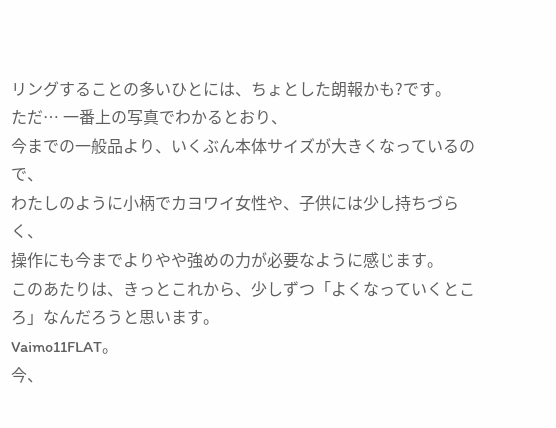リングすることの多いひとには、ちょとした朗報かも?です。
ただ… 一番上の写真でわかるとおり、
今までの一般品より、いくぶん本体サイズが大きくなっているので、
わたしのように小柄でカヨワイ女性や、子供には少し持ちづらく、
操作にも今までよりやや強めの力が必要なように感じます。
このあたりは、きっとこれから、少しずつ「よくなっていくところ」なんだろうと思います。
Vaimo11FLAT。
今、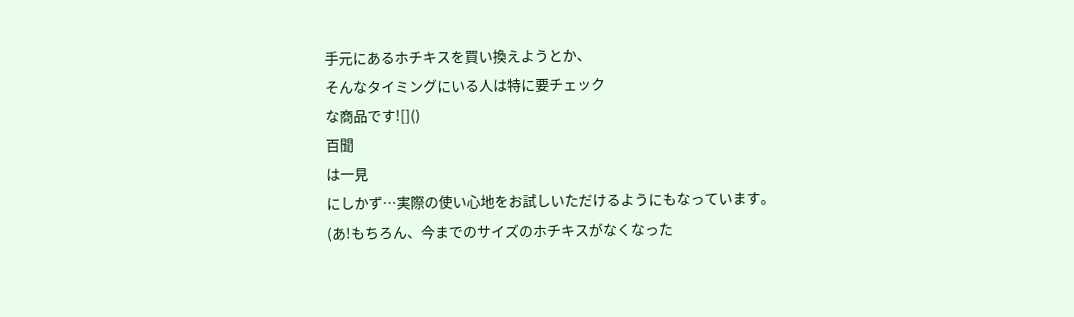手元にあるホチキスを買い換えようとか、
そんなタイミングにいる人は特に要チェック
な商品です![]()
百聞
は一見
にしかず…実際の使い心地をお試しいただけるようにもなっています。
(あ!もちろん、今までのサイズのホチキスがなくなった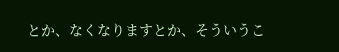とか、なくなりますとか、そういうこ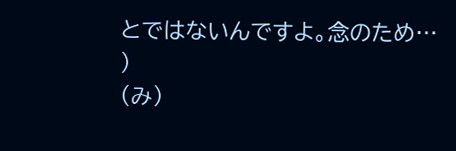とではないんですよ。念のため…
)
(み)